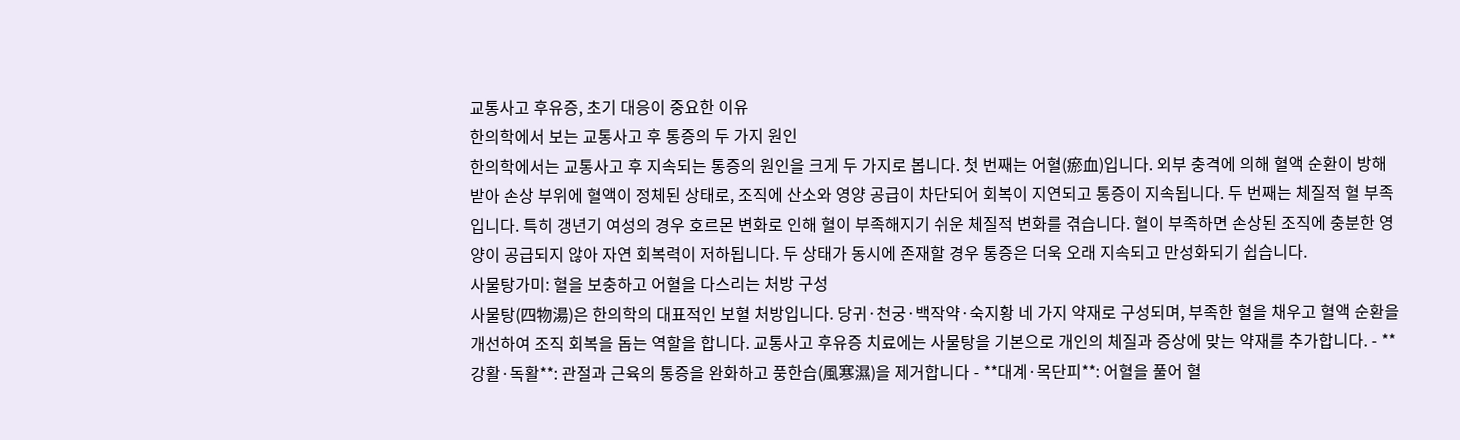교통사고 후유증, 초기 대응이 중요한 이유
한의학에서 보는 교통사고 후 통증의 두 가지 원인
한의학에서는 교통사고 후 지속되는 통증의 원인을 크게 두 가지로 봅니다. 첫 번째는 어혈(瘀血)입니다. 외부 충격에 의해 혈액 순환이 방해받아 손상 부위에 혈액이 정체된 상태로, 조직에 산소와 영양 공급이 차단되어 회복이 지연되고 통증이 지속됩니다. 두 번째는 체질적 혈 부족입니다. 특히 갱년기 여성의 경우 호르몬 변화로 인해 혈이 부족해지기 쉬운 체질적 변화를 겪습니다. 혈이 부족하면 손상된 조직에 충분한 영양이 공급되지 않아 자연 회복력이 저하됩니다. 두 상태가 동시에 존재할 경우 통증은 더욱 오래 지속되고 만성화되기 쉽습니다.
사물탕가미: 혈을 보충하고 어혈을 다스리는 처방 구성
사물탕(四物湯)은 한의학의 대표적인 보혈 처방입니다. 당귀·천궁·백작약·숙지황 네 가지 약재로 구성되며, 부족한 혈을 채우고 혈액 순환을 개선하여 조직 회복을 돕는 역할을 합니다. 교통사고 후유증 치료에는 사물탕을 기본으로 개인의 체질과 증상에 맞는 약재를 추가합니다. - **강활·독활**: 관절과 근육의 통증을 완화하고 풍한습(風寒濕)을 제거합니다 - **대계·목단피**: 어혈을 풀어 혈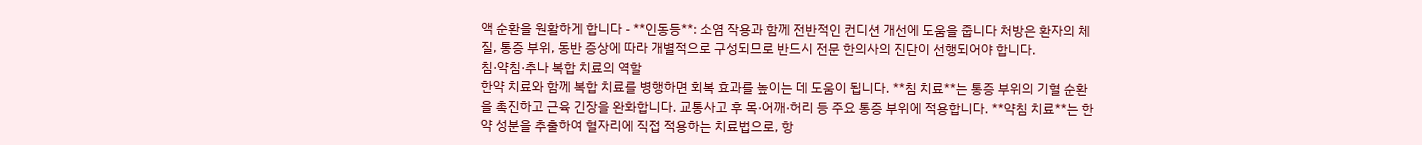액 순환을 원활하게 합니다 - **인동등**: 소염 작용과 함께 전반적인 컨디션 개선에 도움을 줍니다 처방은 환자의 체질, 통증 부위, 동반 증상에 따라 개별적으로 구성되므로 반드시 전문 한의사의 진단이 선행되어야 합니다.
침·약침·추나 복합 치료의 역할
한약 치료와 함께 복합 치료를 병행하면 회복 효과를 높이는 데 도움이 됩니다. **침 치료**는 통증 부위의 기혈 순환을 촉진하고 근육 긴장을 완화합니다. 교통사고 후 목·어깨·허리 등 주요 통증 부위에 적용합니다. **약침 치료**는 한약 성분을 추출하여 혈자리에 직접 적용하는 치료법으로, 항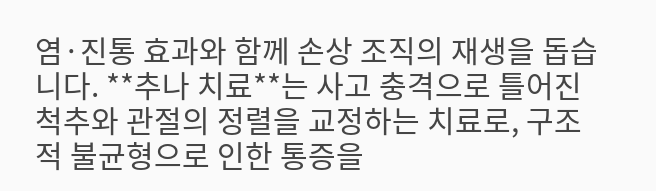염·진통 효과와 함께 손상 조직의 재생을 돕습니다. **추나 치료**는 사고 충격으로 틀어진 척추와 관절의 정렬을 교정하는 치료로, 구조적 불균형으로 인한 통증을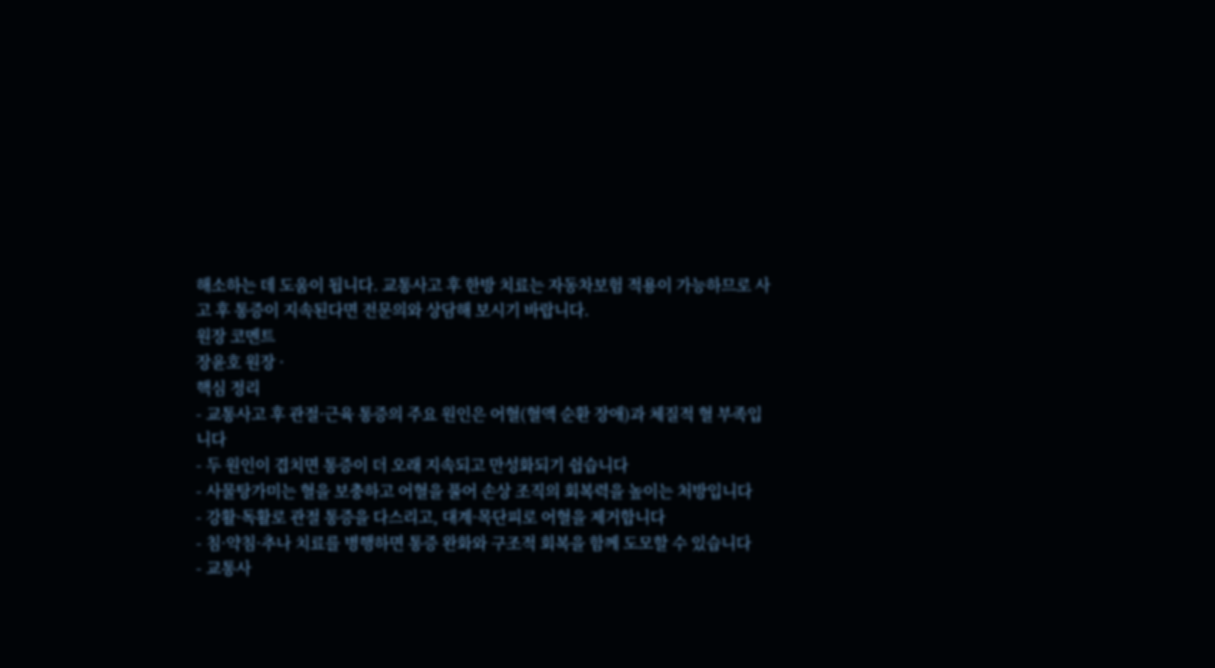해소하는 데 도움이 됩니다. 교통사고 후 한방 치료는 자동차보험 적용이 가능하므로 사고 후 통증이 지속된다면 전문의와 상담해 보시기 바랍니다.
원장 코멘트
장윤호 원장 ·
핵심 정리
- 교통사고 후 관절·근육 통증의 주요 원인은 어혈(혈액 순환 장애)과 체질적 혈 부족입니다
- 두 원인이 겹치면 통증이 더 오래 지속되고 만성화되기 쉽습니다
- 사물탕가미는 혈을 보충하고 어혈을 풀어 손상 조직의 회복력을 높이는 처방입니다
- 강활·독활로 관절 통증을 다스리고, 대계·목단피로 어혈을 제거합니다
- 침·약침·추나 치료를 병행하면 통증 완화와 구조적 회복을 함께 도모할 수 있습니다
- 교통사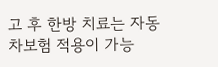고 후 한방 치료는 자동차보험 적용이 가능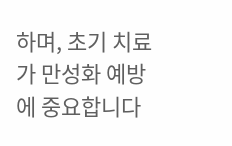하며, 초기 치료가 만성화 예방에 중요합니다